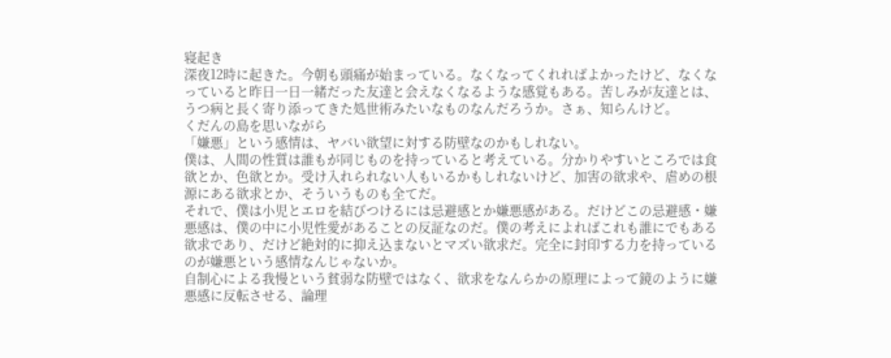寝起き
深夜12時に起きた。今朝も頭痛が始まっている。なくなってくれればよかったけど、なくなっていると昨日一日一緒だった友達と会えなくなるような感覚もある。苦しみが友達とは、うつ病と長く寄り添ってきた処世術みたいなものなんだろうか。さぁ、知らんけど。
くだんの島を思いながら
「嫌悪」という感情は、ヤバい欲望に対する防壁なのかもしれない。
僕は、人間の性質は誰もが同じものを持っていると考えている。分かりやすいところでは食欲とか、色欲とか。受け入れられない人もいるかもしれないけど、加害の欲求や、虐めの根源にある欲求とか、そういうものも全てだ。
それで、僕は小児とエロを結びつけるには忌避感とか嫌悪感がある。だけどこの忌避感・嫌悪感は、僕の中に小児性愛があることの反証なのだ。僕の考えによればこれも誰にでもある欲求であり、だけど絶対的に抑え込まないとマズい欲求だ。完全に封印する力を持っているのが嫌悪という感情なんじゃないか。
自制心による我慢という貧弱な防壁ではなく、欲求をなんらかの原理によって鏡のように嫌悪感に反転させる、論理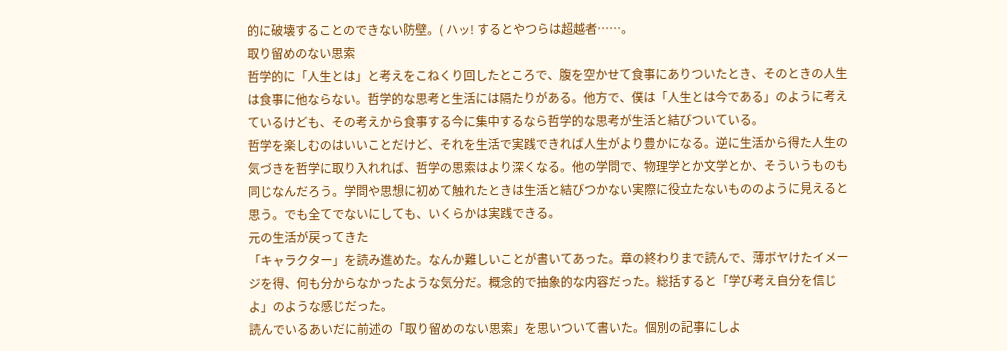的に破壊することのできない防壁。( ハッ! するとやつらは超越者……。
取り留めのない思索
哲学的に「人生とは」と考えをこねくり回したところで、腹を空かせて食事にありついたとき、そのときの人生は食事に他ならない。哲学的な思考と生活には隔たりがある。他方で、僕は「人生とは今である」のように考えているけども、その考えから食事する今に集中するなら哲学的な思考が生活と結びついている。
哲学を楽しむのはいいことだけど、それを生活で実践できれば人生がより豊かになる。逆に生活から得た人生の気づきを哲学に取り入れれば、哲学の思索はより深くなる。他の学問で、物理学とか文学とか、そういうものも同じなんだろう。学問や思想に初めて触れたときは生活と結びつかない実際に役立たないもののように見えると思う。でも全てでないにしても、いくらかは実践できる。
元の生活が戻ってきた
「キャラクター」を読み進めた。なんか難しいことが書いてあった。章の終わりまで読んで、薄ボヤけたイメージを得、何も分からなかったような気分だ。概念的で抽象的な内容だった。総括すると「学び考え自分を信じよ」のような感じだった。
読んでいるあいだに前述の「取り留めのない思索」を思いついて書いた。個別の記事にしよ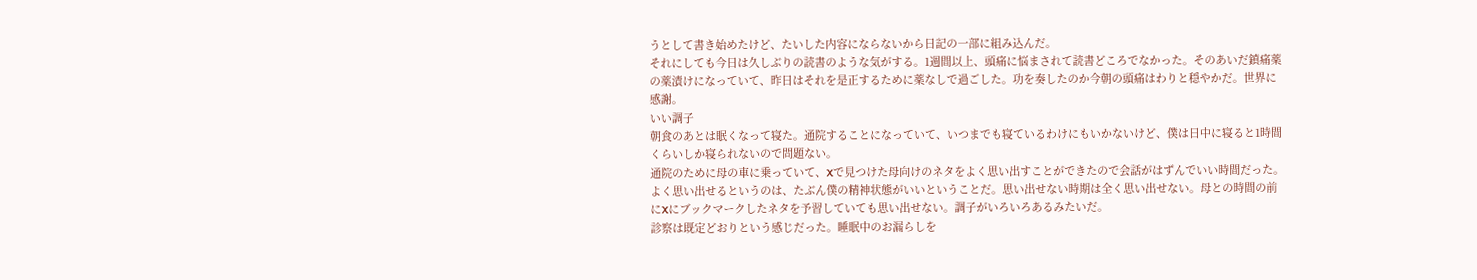うとして書き始めたけど、たいした内容にならないから日記の一部に組み込んだ。
それにしても今日は久しぶりの読書のような気がする。1週間以上、頭痛に悩まされて読書どころでなかった。そのあいだ鎮痛薬の薬漬けになっていて、昨日はそれを是正するために薬なしで過ごした。功を奏したのか今朝の頭痛はわりと穏やかだ。世界に感謝。
いい調子
朝食のあとは眠くなって寝た。通院することになっていて、いつまでも寝ているわけにもいかないけど、僕は日中に寝ると1時間くらいしか寝られないので問題ない。
通院のために母の車に乗っていて、Xで見つけた母向けのネタをよく思い出すことができたので会話がはずんでいい時間だった。よく思い出せるというのは、たぶん僕の精神状態がいいということだ。思い出せない時期は全く思い出せない。母との時間の前にXにブックマークしたネタを予習していても思い出せない。調子がいろいろあるみたいだ。
診察は既定どおりという感じだった。睡眠中のお漏らしを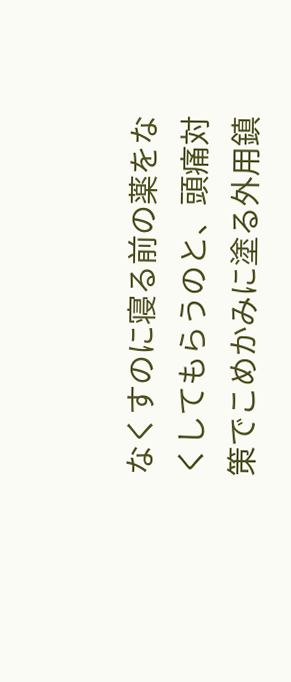なくすのに寝る前の薬をなくしてもらうのと、頭痛対策でこめかみに塗る外用鎮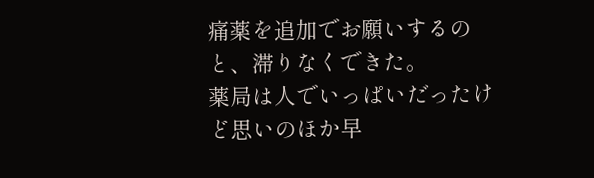痛薬を追加でお願いするのと、滞りなくできた。
薬局は人でいっぱいだったけど思いのほか早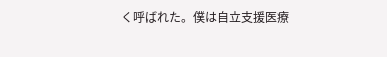く呼ばれた。僕は自立支援医療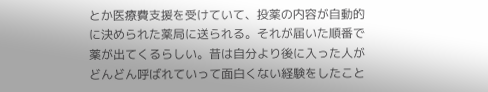とか医療費支援を受けていて、投薬の内容が自動的に決められた薬局に送られる。それが届いた順番で薬が出てくるらしい。昔は自分より後に入った人がどんどん呼ばれていって面白くない経験をしたこと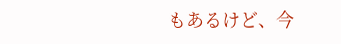もあるけど、今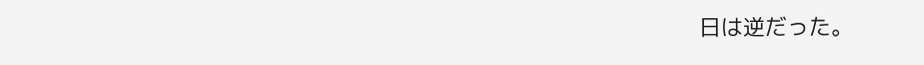日は逆だった。